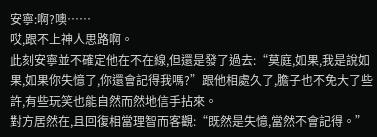安寧:啊?噢……
哎,跟不上神人思路啊。
此刻安寧並不確定他在不在線,但還是發了過去:“莫庭,如果,我是說如果,如果你失憶了,你還會記得我嗎?”跟他相處久了,膽子也不免大了些許,有些玩笑也能自然而然地信手拈來。
對方居然在,且回復相當理智而客觀:“既然是失憶,當然不會記得。”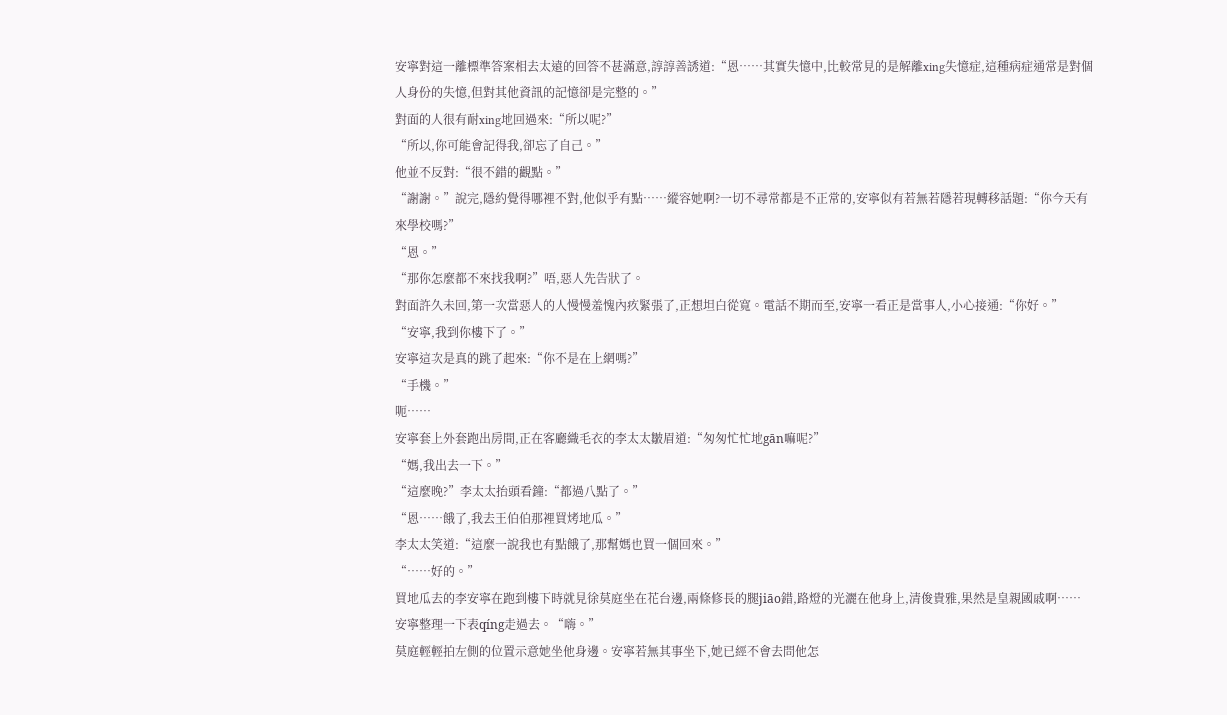安寧對這一離標準答案相去太遠的回答不甚滿意,諄諄善誘道:“恩……其實失憶中,比較常見的是解離xing失憶症,這種病症通常是對個人身份的失憶,但對其他資訊的記憶卻是完整的。”
對面的人很有耐xing地回過來:“所以呢?”
“所以,你可能會記得我,卻忘了自己。”
他並不反對:“很不錯的觀點。”
“謝謝。”說完,隱約覺得哪裡不對,他似乎有點……縱容她啊?一切不尋常都是不正常的,安寧似有若無若隱若現轉移話題:“你今天有來學校嗎?”
“恩。”
“那你怎麼都不來找我啊?”唔,惡人先告狀了。
對面許久未回,第一次當惡人的人慢慢羞愧內疚緊張了,正想坦白從寬。電話不期而至,安寧一看正是當事人,小心接通:“你好。”
“安寧,我到你樓下了。”
安寧這次是真的跳了起來:“你不是在上網嗎?”
“手機。”
呃……
安寧套上外套跑出房間,正在客廳織毛衣的李太太皺眉道:“匆匆忙忙地gān嘛呢?”
“媽,我出去一下。”
“這麼晚?”李太太抬頭看鐘:“都過八點了。”
“恩……餓了,我去王伯伯那裡買烤地瓜。”
李太太笑道:“這麼一說我也有點餓了,那幫媽也買一個回來。”
“……好的。”
買地瓜去的李安寧在跑到樓下時就見徐莫庭坐在花台邊,兩條修長的腿jiāo錯,路燈的光灑在他身上,清俊貴雅,果然是皇親國戚啊……
安寧整理一下表qíng走過去。“嗨。”
莫庭輕輕拍左側的位置示意她坐他身邊。安寧若無其事坐下,她已經不會去問他怎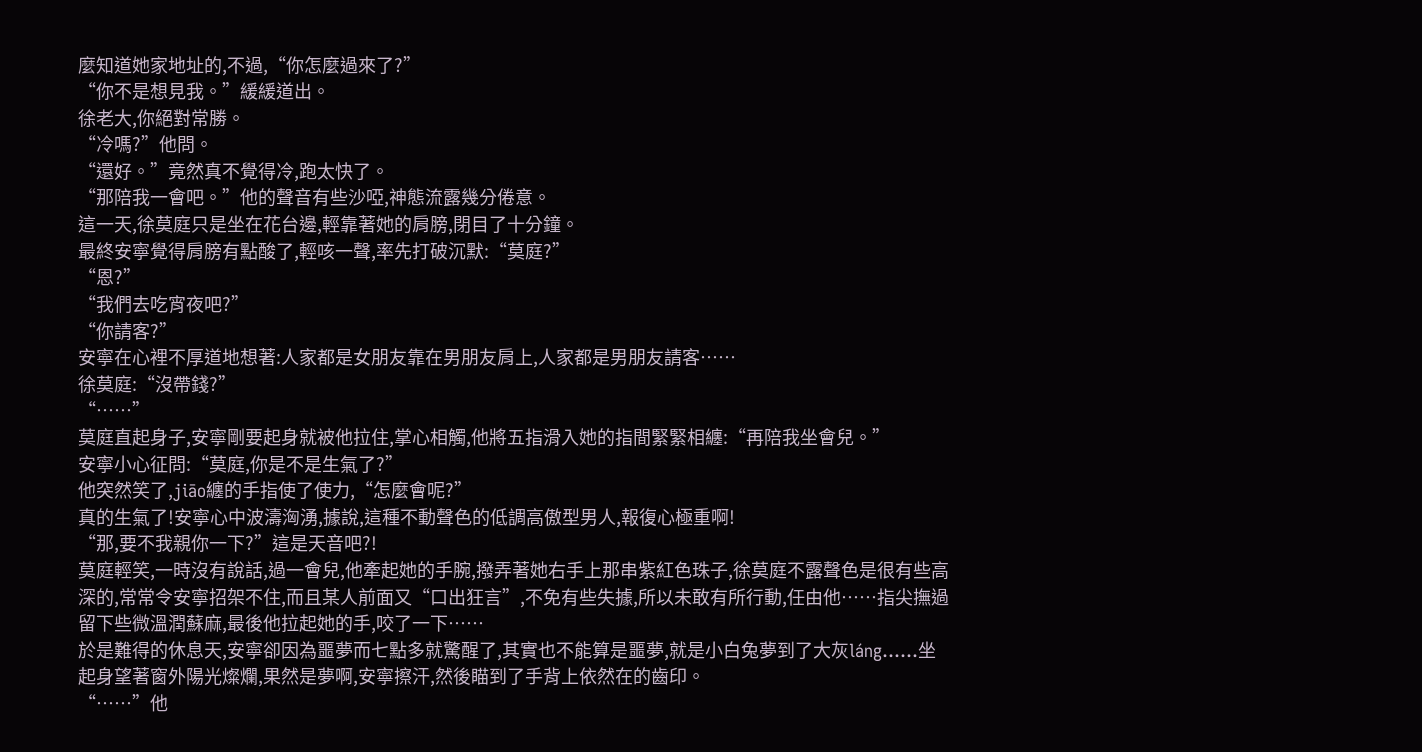麼知道她家地址的,不過,“你怎麼過來了?”
“你不是想見我。”緩緩道出。
徐老大,你絕對常勝。
“冷嗎?”他問。
“還好。”竟然真不覺得冷,跑太快了。
“那陪我一會吧。”他的聲音有些沙啞,神態流露幾分倦意。
這一天,徐莫庭只是坐在花台邊,輕靠著她的肩膀,閉目了十分鐘。
最終安寧覺得肩膀有點酸了,輕咳一聲,率先打破沉默:“莫庭?”
“恩?”
“我們去吃宵夜吧?”
“你請客?”
安寧在心裡不厚道地想著:人家都是女朋友靠在男朋友肩上,人家都是男朋友請客……
徐莫庭:“沒帶錢?”
“……”
莫庭直起身子,安寧剛要起身就被他拉住,掌心相觸,他將五指滑入她的指間緊緊相纏:“再陪我坐會兒。”
安寧小心征問:“莫庭,你是不是生氣了?”
他突然笑了,jiāo纏的手指使了使力,“怎麼會呢?”
真的生氣了!安寧心中波濤洶湧,據說,這種不動聲色的低調高傲型男人,報復心極重啊!
“那,要不我親你一下?”這是天音吧?!
莫庭輕笑,一時沒有說話,過一會兒,他牽起她的手腕,撥弄著她右手上那串紫紅色珠子,徐莫庭不露聲色是很有些高深的,常常令安寧招架不住,而且某人前面又“口出狂言”,不免有些失據,所以未敢有所行動,任由他……指尖撫過留下些微溫潤蘇麻,最後他拉起她的手,咬了一下……
於是難得的休息天,安寧卻因為噩夢而七點多就驚醒了,其實也不能算是噩夢,就是小白兔夢到了大灰láng……坐起身望著窗外陽光燦爛,果然是夢啊,安寧擦汗,然後瞄到了手背上依然在的齒印。
“……”他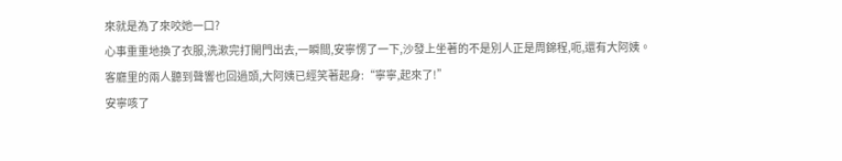來就是為了來咬她一口?
心事重重地換了衣服,洗漱完打開門出去,一瞬間,安寧愣了一下,沙發上坐著的不是別人正是周錦程,呃,還有大阿姨。
客廳里的兩人聽到聲響也回過頭,大阿姨已經笑著起身:“寧寧,起來了!”
安寧咳了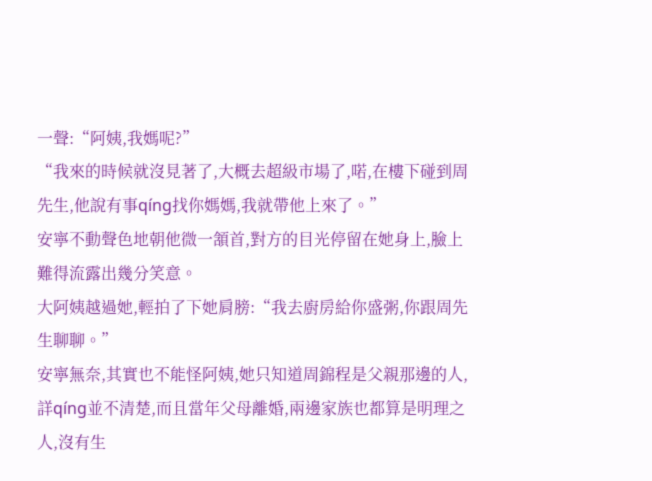一聲:“阿姨,我媽呢?”
“我來的時候就沒見著了,大概去超級市場了,喏,在樓下碰到周先生,他說有事qíng找你媽媽,我就帶他上來了。”
安寧不動聲色地朝他微一頷首,對方的目光停留在她身上,臉上難得流露出幾分笑意。
大阿姨越過她,輕拍了下她肩膀:“我去廚房給你盛粥,你跟周先生聊聊。”
安寧無奈,其實也不能怪阿姨,她只知道周錦程是父親那邊的人,詳qíng並不清楚,而且當年父母離婚,兩邊家族也都算是明理之人,沒有生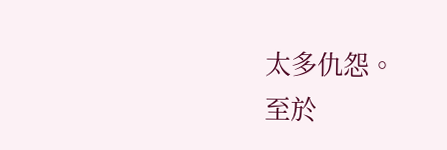太多仇怨。
至於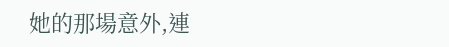她的那場意外,連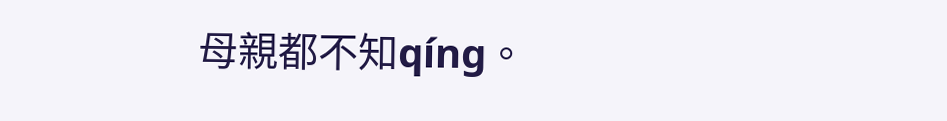母親都不知qíng。